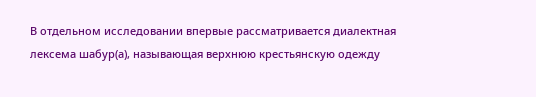В отдельном исследовании впервые рассматривается диалектная лексема шабур(а), называющая верхнюю крестьянскую одежду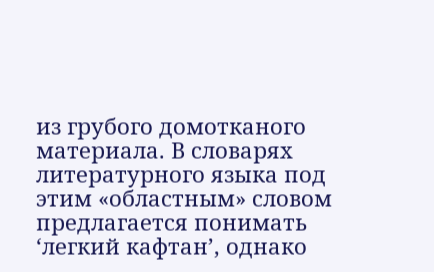из грубого домотканого материала. В словарях литературного языка под этим «областным» словом предлагается понимать ‘легкий кафтанʼ, однако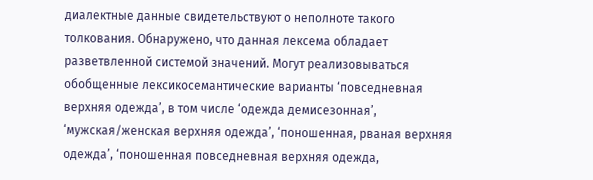диалектные данные свидетельствуют о неполноте такого толкования. Обнаружено, что данная лексема обладает разветвленной системой значений. Могут реализовываться обобщенные лексикосемантические варианты ‘повседневная верхняя одежда’, в том числе ‘одежда демисезонная’, ‘мужская/женская верхняя одежда’, ‘поношенная, рваная верхняя одежда’, ‘поношенная повседневная верхняя одежда,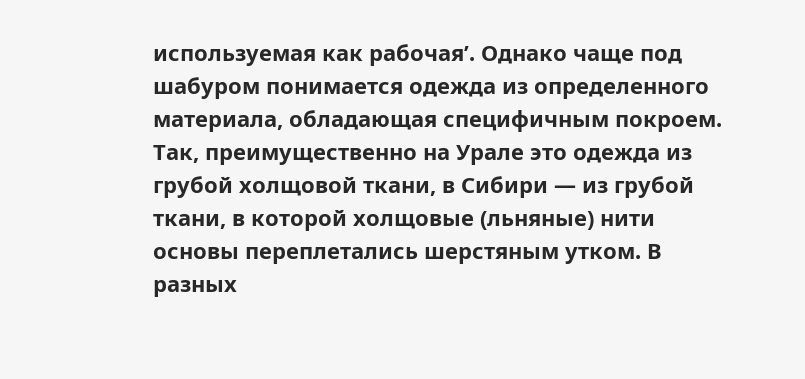используемая как рабочая’. Однако чаще под шабуром понимается одежда из определенного материала, обладающая специфичным покроем. Так, преимущественно на Урале это одежда из грубой холщовой ткани, в Сибири — из грубой ткани, в которой холщовые (льняные) нити основы переплетались шерстяным утком. В разных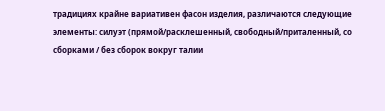традициях крайне вариативен фасон изделия, различаются следующие элементы: силуэт (прямой/расклешенный, свободный/приталенный, со сборками / без сборок вокруг талии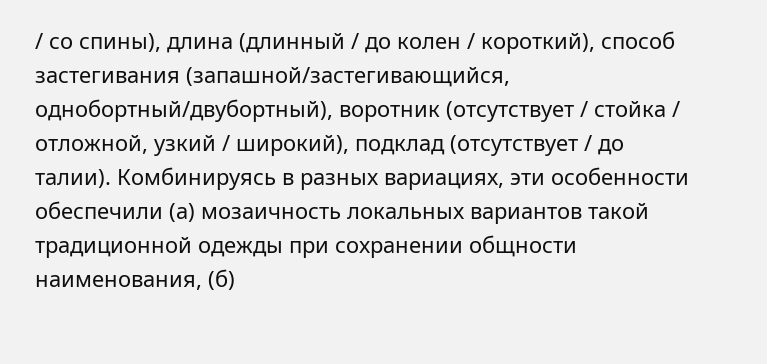/ со спины), длина (длинный / до колен / короткий), способ застегивания (запашной/застегивающийся, однобортный/двубортный), воротник (отсутствует / стойка / отложной, узкий / широкий), подклад (отсутствует / до талии). Комбинируясь в разных вариациях, эти особенности обеспечили (а) мозаичность локальных вариантов такой традиционной одежды при сохранении общности наименования, (б)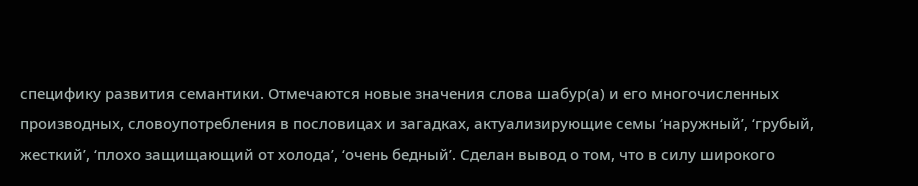специфику развития семантики. Отмечаются новые значения слова шабур(а) и его многочисленных производных, словоупотребления в пословицах и загадках, актуализирующие семы ‘наружныйʼ, ‘грубый, жесткийʼ, ‘плохо защищающий от холодаʼ, ‘очень бедныйʼ. Сделан вывод о том, что в силу широкого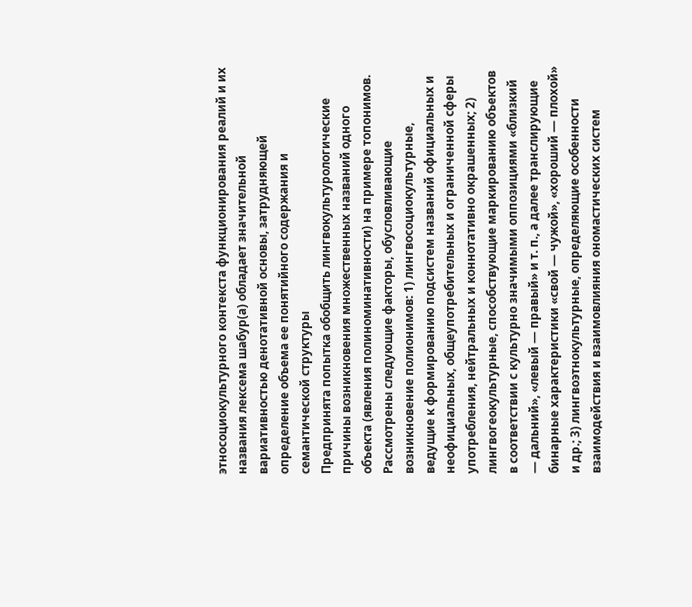этносоциокультурного контекста функционирования реалий и их названия лексема шабур(а) обладает значительной вариативностью денотативной основы, затрудняющей определение объема ее понятийного содержания и семантической структуры
Предпринята попытка обобщить лингвокультурологические причины возникновения множественных названий одного объекта (явления полиноминативности) на примере топонимов. Рассмотрены следующие факторы, обусловливающие возникновение полионимов: 1) лингвосоциокультурные, ведущие к формированию подсистем названий официальных и неофициальных, общеупотребительных и ограниченной сферы употребления, нейтральных и коннотативно окрашенных; 2) лингвогеокультурные, способствующие маркированию объектов в соответствии с культурно значимыми оппозициями «близкий — дальний», «левый — правый» и т. п., а далее транслирующие бинарные характеристики «свой — чужой», «хороший — плохой» и др.; 3) лингвоэтнокультурные, определяющие особенности взаимодействия и взаимовлияния ономастических систем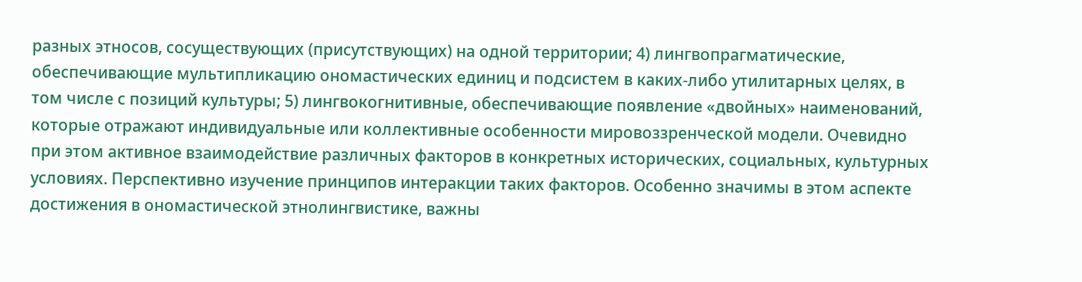разных этносов, сосуществующих (присутствующих) на одной территории; 4) лингвопрагматические, обеспечивающие мультипликацию ономастических единиц и подсистем в каких-либо утилитарных целях, в том числе с позиций культуры; 5) лингвокогнитивные, обеспечивающие появление «двойных» наименований, которые отражают индивидуальные или коллективные особенности мировоззренческой модели. Очевидно при этом активное взаимодействие различных факторов в конкретных исторических, социальных, культурных условиях. Перспективно изучение принципов интеракции таких факторов. Особенно значимы в этом аспекте достижения в ономастической этнолингвистике, важны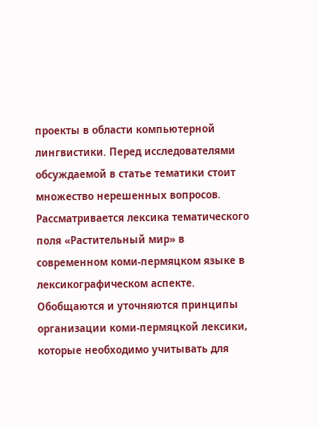проекты в области компьютерной лингвистики. Перед исследователями обсуждаемой в статье тематики стоит множество нерешенных вопросов.
Рассматривается лексика тематического поля «Растительный мир» в современном коми-пермяцком языке в лексикографическом аспекте. Обобщаются и уточняются принципы организации коми-пермяцкой лексики, которые необходимо учитывать для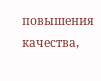повышения качества,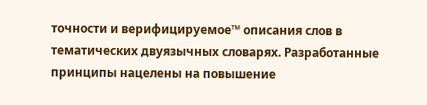точности и верифицируемое™ описания слов в тематических двуязычных словарях. Разработанные принципы нацелены на повышение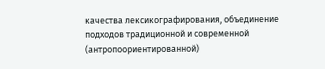качества лексикографирования, объединение подходов традиционной и современной (антропоориентированной)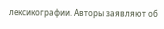лексикографии. Авторы заявляют об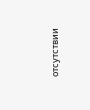отсутствии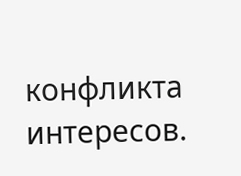конфликта интересов.